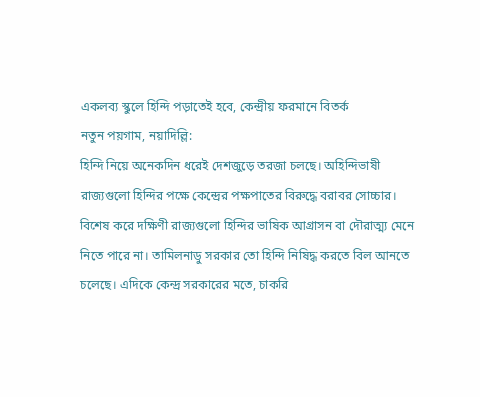একলব্য স্কুলে হিন্দি পড়াতেই হবে, কেন্দ্রীয় ফরমানে বিতর্ক
নতুন পয়গাম, নয়াদিল্লি:
হিন্দি নিয়ে অনেকদিন ধরেই দেশজুড়ে তরজা চলছে। অহিন্দিভাষী রাজ্যগুলো হিন্দির পক্ষে কেন্দ্রের পক্ষপাতের বিরুদ্ধে বরাবর সোচ্চার। বিশেষ করে দক্ষিণী রাজ্যগুলো হিন্দির ভাষিক আগ্রাসন বা দৌরাত্ম্য মেনে নিতে পারে না। তামিলনাডু সরকার তো হিন্দি নিষিদ্ধ করতে বিল আনতে চলেছে। এদিকে কেন্দ্র সরকারের মতে, চাকরি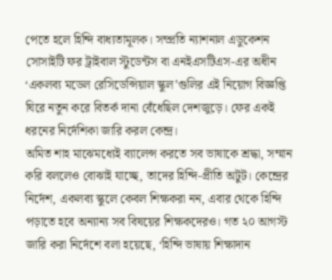পেতে হলে হিন্দি বাধ্যতামূলক। সম্প্রতি ন্যাশনাল এডুকেশন সোসাইটি ফর ট্রাইবাল স্টুডেন্টস বা এনইএসটিএস-এর অধীন ‘একলব্য মডেল রেসিডেন্সিয়াল স্কুল’গুলির এই নিয়োগ বিজ্ঞপ্তি ঘিরে নতুন করে বিতর্ক দানা বেঁধেছিল দেশজুড়ে। ফের একই ধরনের নির্দেশিকা জারি করল কেন্দ্র।
অমিত শাহ মাঝেমধ্যেই ব্যালেন্স করতে সব ভাষাকে শ্রদ্ধা, সম্মান করি বললেও বোঝাই যাচ্ছে, তাদের হিন্দি-প্রীতি অটুট। কেন্দ্রের নির্দেশ, একলব্য স্কুলে কেবল শিক্ষকরা নন, এবার থেকে হিন্দি পড়াতে হবে অন্যান্য সব বিষয়ের শিক্ষকদেরও। গত ২০ আগস্ট জারি করা নির্দেশে বলা হয়েছে, ‘হিন্দি ভাষায় শিক্ষাদান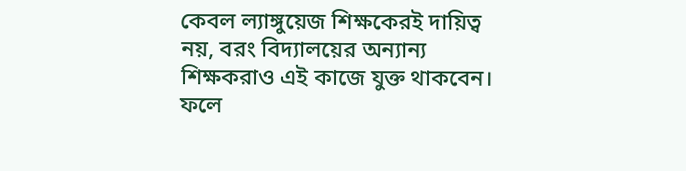কেবল ল্যাঙ্গুয়েজ শিক্ষকেরই দায়িত্ব নয়, বরং বিদ্যালয়ের অন্যান্য শিক্ষকরাও এই কাজে যুক্ত থাকবেন। ফলে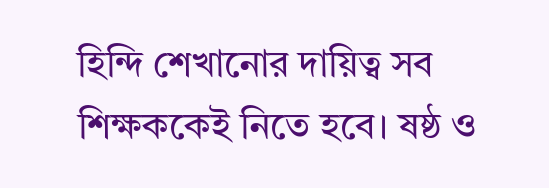হিন্দি শেখানোর দায়িত্ব সব শিক্ষককেই নিতে হবে। ষষ্ঠ ও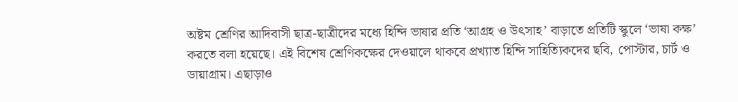অষ্টম শ্রেণির আদিবাসী ছাত্র-ছাত্রীদের মধ্যে হিন্দি ভাষার প্রতি ‘আগ্রহ ও উৎসাহ’ বাড়াতে প্রতিটি স্কুলে ‘ভাষা কক্ষ’ করতে বলা হয়েছে। এই বিশেষ শ্রেণিকক্ষের দেওয়ালে থাকবে প্রখ্যাত হিন্দি সাহিত্যিকদের ছবি, পোস্টার, চার্ট ও ডায়াগ্রাম। এছাড়াও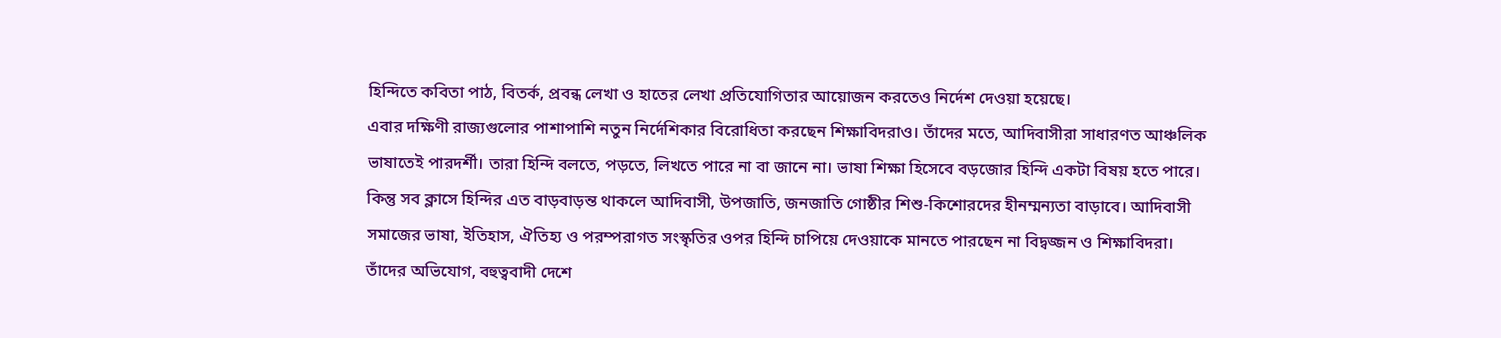হিন্দিতে কবিতা পাঠ, বিতর্ক, প্রবন্ধ লেখা ও হাতের লেখা প্রতিযোগিতার আয়োজন করতেও নির্দেশ দেওয়া হয়েছে।
এবার দক্ষিণী রাজ্যগুলোর পাশাপাশি নতুন নির্দেশিকার বিরোধিতা করছেন শিক্ষাবিদরাও। তাঁদের মতে, আদিবাসীরা সাধারণত আঞ্চলিক ভাষাতেই পারদর্শী। তারা হিন্দি বলতে, পড়তে, লিখতে পারে না বা জানে না। ভাষা শিক্ষা হিসেবে বড়জোর হিন্দি একটা বিষয় হতে পারে। কিন্তু সব ক্লাসে হিন্দির এত বাড়বাড়ন্ত থাকলে আদিবাসী, উপজাতি, জনজাতি গোষ্ঠীর শিশু-কিশোরদের হীনম্মন্যতা বাড়াবে। আদিবাসী সমাজের ভাষা, ইতিহাস, ঐতিহ্য ও পরম্পরাগত সংস্কৃতির ওপর হিন্দি চাপিয়ে দেওয়াকে মানতে পারছেন না বিদ্বজ্জন ও শিক্ষাবিদরা। তাঁদের অভিযোগ, বহুত্ববাদী দেশে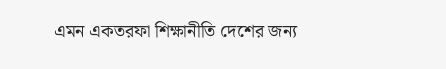এমন একতরফা শিক্ষানীতি দেশের জন্য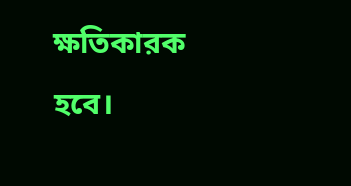ক্ষতিকারক হবে।